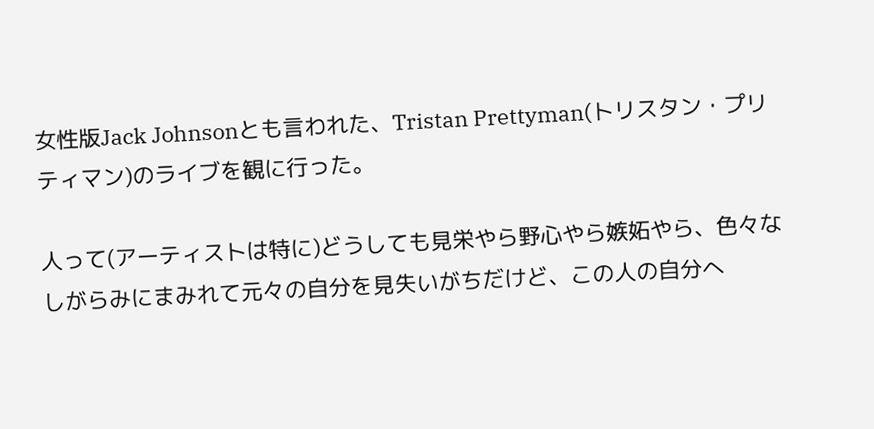女性版Jack Johnsonとも言われた、Tristan Prettyman(トリスタン・プリティマン)のライブを観に行った。

人って(アーティストは特に)どうしても見栄やら野心やら嫉妬やら、色々なしがらみにまみれて元々の自分を見失いがちだけど、この人の自分へ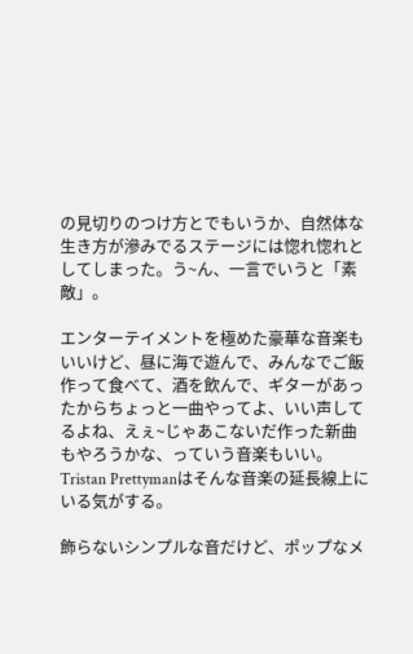の見切りのつけ方とでもいうか、自然体な生き方が滲みでるステージには惚れ惚れとしてしまった。う~ん、一言でいうと「素敵」。

エンターテイメントを極めた豪華な音楽もいいけど、昼に海で遊んで、みんなでご飯作って食べて、酒を飲んで、ギターがあったからちょっと一曲やってよ、いい声してるよね、えぇ~じゃあこないだ作った新曲もやろうかな、っていう音楽もいい。Tristan Prettymanはそんな音楽の延長線上にいる気がする。

飾らないシンプルな音だけど、ポップなメ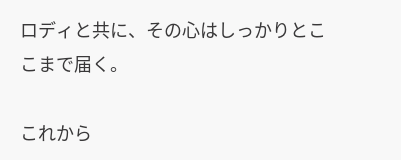ロディと共に、その心はしっかりとここまで届く。

これから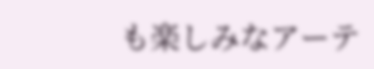も楽しみなアーテ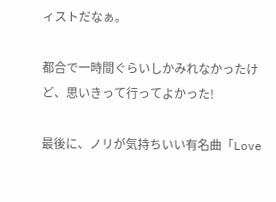ィストだなぁ。

都合で一時間ぐらいしかみれなかったけど、思いきって行ってよかった!

最後に、ノリが気持ちいい有名曲「Love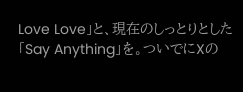Love Love」と、現在のしっとりとした「Say Anything」を。ついでにXの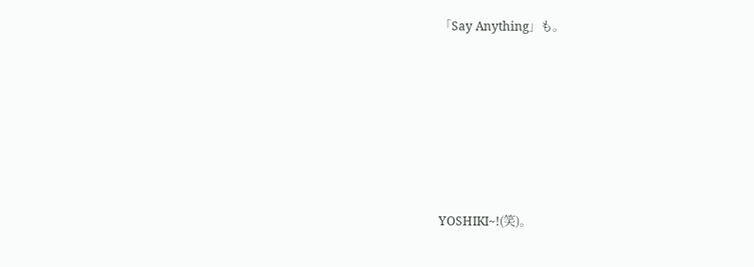「Say Anything」も。







YOSHIKI~!(笑)。